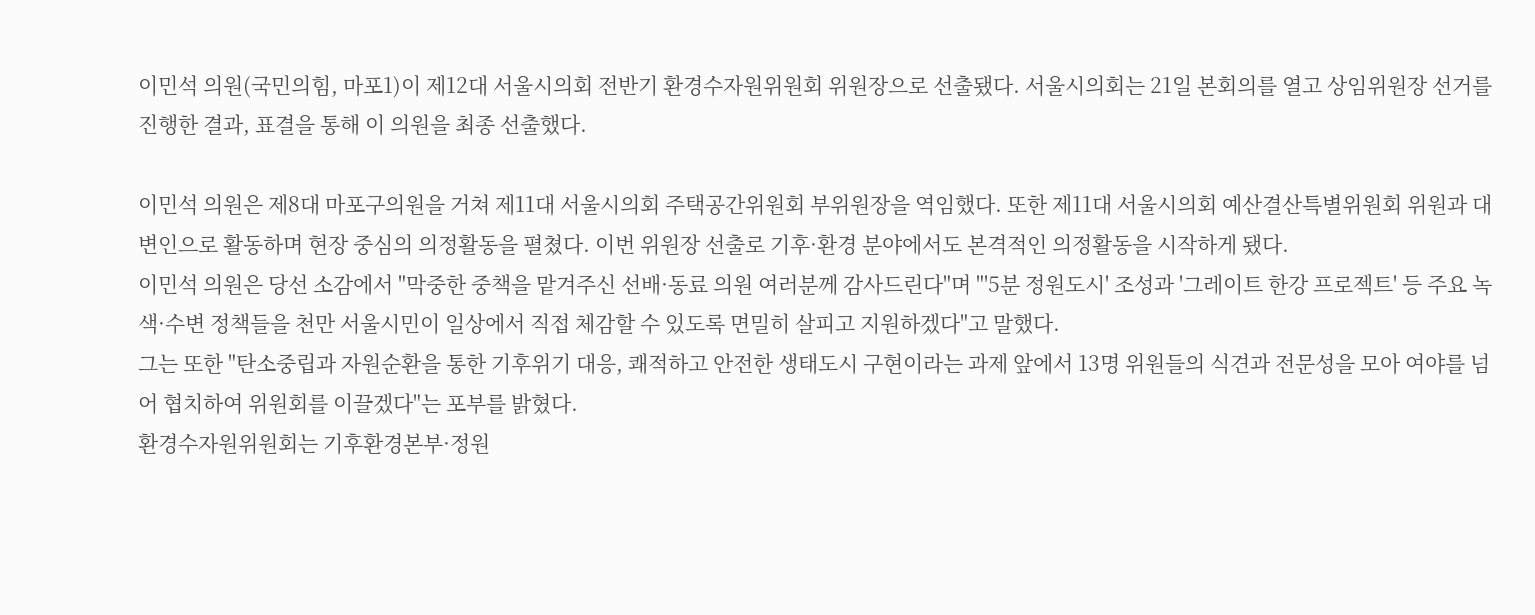이민석 의원(국민의힘, 마포1)이 제12대 서울시의회 전반기 환경수자원위원회 위원장으로 선출됐다. 서울시의회는 21일 본회의를 열고 상임위원장 선거를 진행한 결과, 표결을 통해 이 의원을 최종 선출했다.

이민석 의원은 제8대 마포구의원을 거쳐 제11대 서울시의회 주택공간위원회 부위원장을 역임했다. 또한 제11대 서울시의회 예산결산특별위원회 위원과 대변인으로 활동하며 현장 중심의 의정활동을 펼쳤다. 이번 위원장 선출로 기후·환경 분야에서도 본격적인 의정활동을 시작하게 됐다.
이민석 의원은 당선 소감에서 "막중한 중책을 맡겨주신 선배·동료 의원 여러분께 감사드린다"며 "'5분 정원도시' 조성과 '그레이트 한강 프로젝트' 등 주요 녹색·수변 정책들을 천만 서울시민이 일상에서 직접 체감할 수 있도록 면밀히 살피고 지원하겠다"고 말했다.
그는 또한 "탄소중립과 자원순환을 통한 기후위기 대응, 쾌적하고 안전한 생태도시 구현이라는 과제 앞에서 13명 위원들의 식견과 전문성을 모아 여야를 넘어 협치하여 위원회를 이끌겠다"는 포부를 밝혔다.
환경수자원위원회는 기후환경본부·정원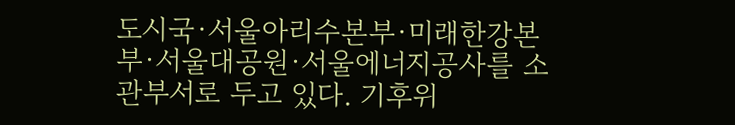도시국·서울아리수본부·미래한강본부·서울대공원·서울에너지공사를 소관부서로 두고 있다. 기후위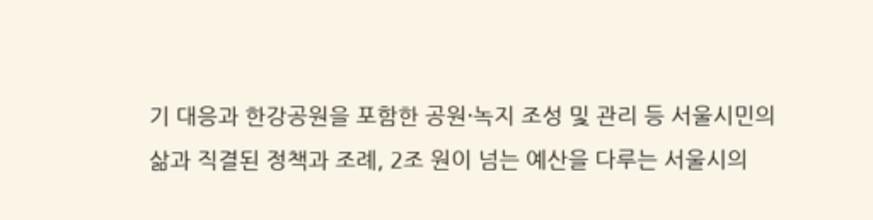기 대응과 한강공원을 포함한 공원·녹지 조성 및 관리 등 서울시민의 삶과 직결된 정책과 조례, 2조 원이 넘는 예산을 다루는 서울시의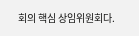회의 핵심 상임위원회다.